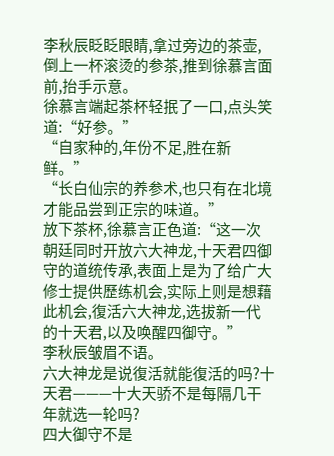李秋辰眨眨眼睛,拿过旁边的茶壶,倒上一杯滚烫的参茶,推到徐慕言面前,抬手示意。
徐慕言端起茶杯轻抿了一口,点头笑道:“好参。”
“自家种的,年份不足,胜在新鲜。”
“长白仙宗的养参术,也只有在北境才能品尝到正宗的味道。”
放下茶杯,徐慕言正色道:“这一次朝廷同时开放六大神龙,十天君四御守的道统传承,表面上是为了给广大修士提供歷练机会,实际上则是想藉此机会,復活六大神龙,选拔新一代的十天君,以及唤醒四御守。”
李秋辰皱眉不语。
六大神龙是说復活就能復活的吗?十天君———十大天骄不是每隔几干年就选一轮吗?
四大御守不是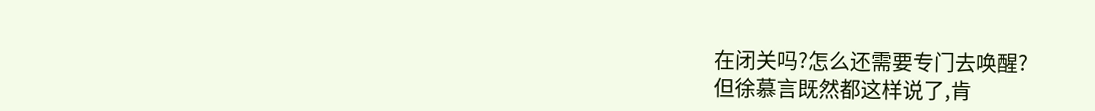在闭关吗?怎么还需要专门去唤醒?
但徐慕言既然都这样说了,肯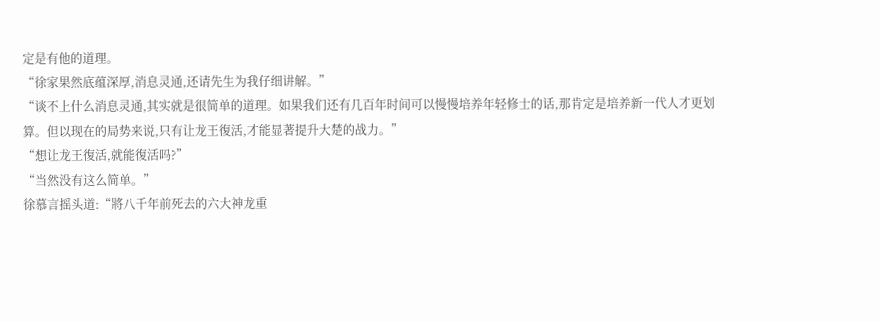定是有他的道理。
“徐家果然底蕴深厚,消息灵通,还请先生为我仔细讲解。”
“谈不上什么消息灵通,其实就是很简单的道理。如果我们还有几百年时间可以慢慢培养年轻修士的话,那肯定是培养新一代人才更划算。但以现在的局势来说,只有让龙王復活,才能显著提升大楚的战力。”
“想让龙王復活,就能復活吗?”
“当然没有这么简单。”
徐慕言摇头道:“將八千年前死去的六大神龙重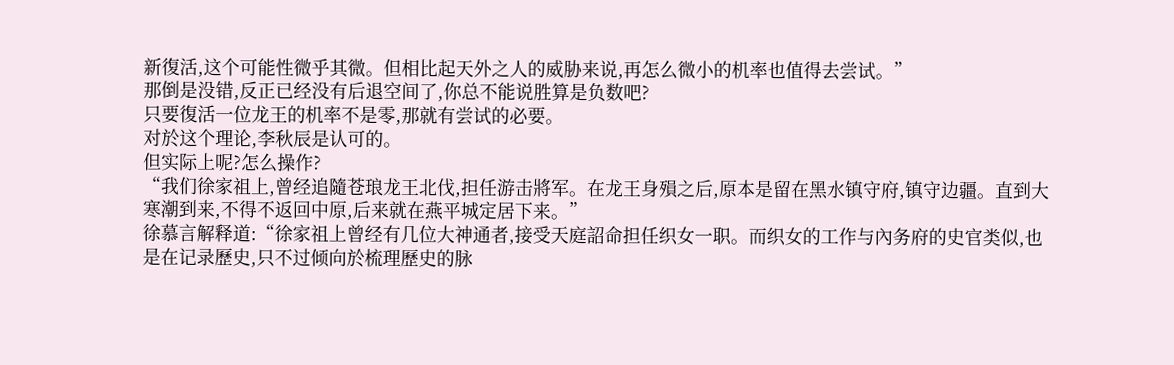新復活,这个可能性微乎其微。但相比起天外之人的威胁来说,再怎么微小的机率也值得去尝试。”
那倒是没错,反正已经没有后退空间了,你总不能说胜算是负数吧?
只要復活一位龙王的机率不是零,那就有尝试的必要。
对於这个理论,李秋辰是认可的。
但实际上呢?怎么操作?
“我们徐家祖上,曾经追隨苍琅龙王北伐,担任游击將军。在龙王身殞之后,原本是留在黑水镇守府,镇守边疆。直到大寒潮到来,不得不返回中原,后来就在燕平城定居下来。”
徐慕言解释道:“徐家祖上曾经有几位大神通者,接受天庭詔命担任织女一职。而织女的工作与內务府的史官类似,也是在记录歷史,只不过倾向於梳理歷史的脉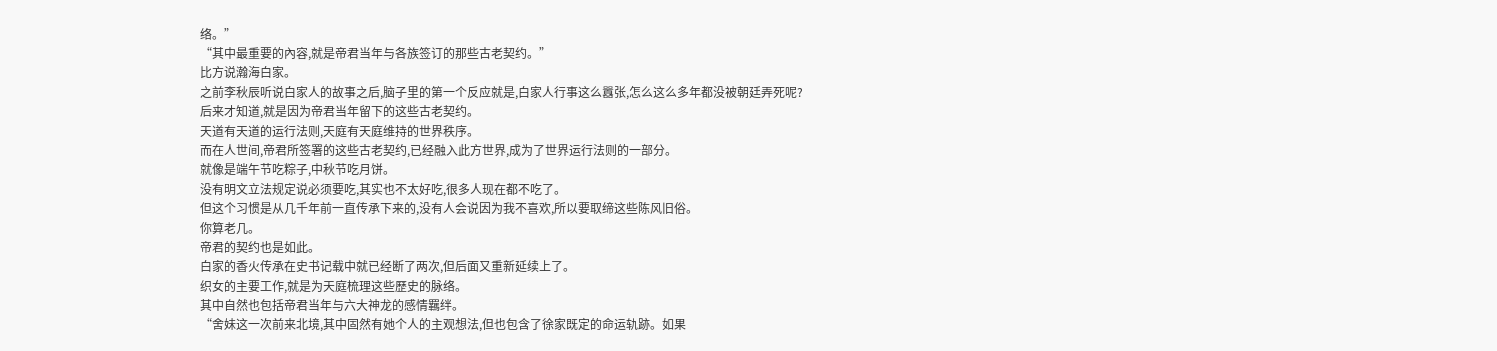络。”
“其中最重要的內容,就是帝君当年与各族签订的那些古老契约。”
比方说瀚海白家。
之前李秋辰听说白家人的故事之后,脑子里的第一个反应就是,白家人行事这么囂张,怎么这么多年都没被朝廷弄死呢?
后来才知道,就是因为帝君当年留下的这些古老契约。
天道有天道的运行法则,天庭有天庭维持的世界秩序。
而在人世间,帝君所签署的这些古老契约,已经融入此方世界,成为了世界运行法则的一部分。
就像是端午节吃粽子,中秋节吃月饼。
没有明文立法规定说必须要吃,其实也不太好吃,很多人现在都不吃了。
但这个习惯是从几千年前一直传承下来的,没有人会说因为我不喜欢,所以要取缔这些陈风旧俗。
你算老几。
帝君的契约也是如此。
白家的香火传承在史书记载中就已经断了两次,但后面又重新延续上了。
织女的主要工作,就是为天庭梳理这些歷史的脉络。
其中自然也包括帝君当年与六大神龙的感情羈绊。
“舍妹这一次前来北境,其中固然有她个人的主观想法,但也包含了徐家既定的命运轨跡。如果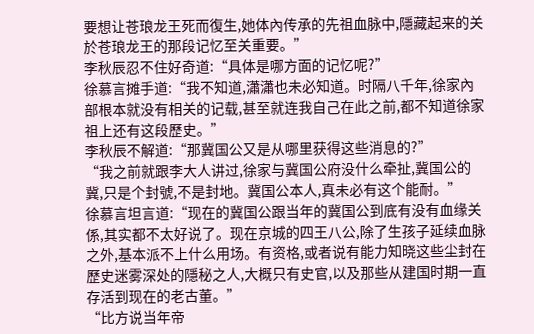要想让苍琅龙王死而復生,她体內传承的先祖血脉中,隱藏起来的关於苍琅龙王的那段记忆至关重要。”
李秋辰忍不住好奇道:“具体是哪方面的记忆呢?”
徐慕言摊手道:“我不知道,瀟瀟也未必知道。时隔八千年,徐家內部根本就没有相关的记载,甚至就连我自己在此之前,都不知道徐家祖上还有这段歷史。”
李秋辰不解道:“那冀国公又是从哪里获得这些消息的?”
“我之前就跟李大人讲过,徐家与冀国公府没什么牵扯,冀国公的冀,只是个封號,不是封地。冀国公本人,真未必有这个能耐。”
徐慕言坦言道:“现在的冀国公跟当年的冀国公到底有没有血缘关係,其实都不太好说了。现在京城的四王八公,除了生孩子延续血脉之外,基本派不上什么用场。有资格,或者说有能力知晓这些尘封在歷史迷雾深处的隱秘之人,大概只有史官,以及那些从建国时期一直存活到现在的老古董。”
“比方说当年帝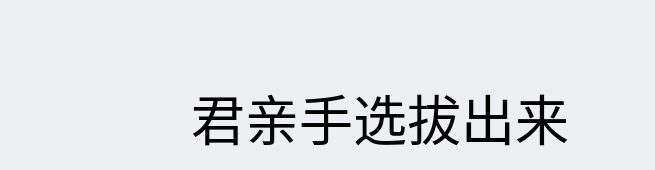君亲手选拔出来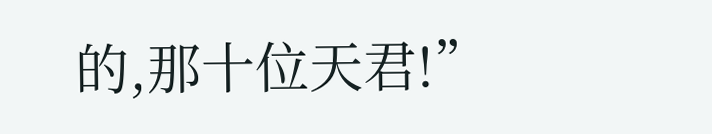的,那十位天君!”